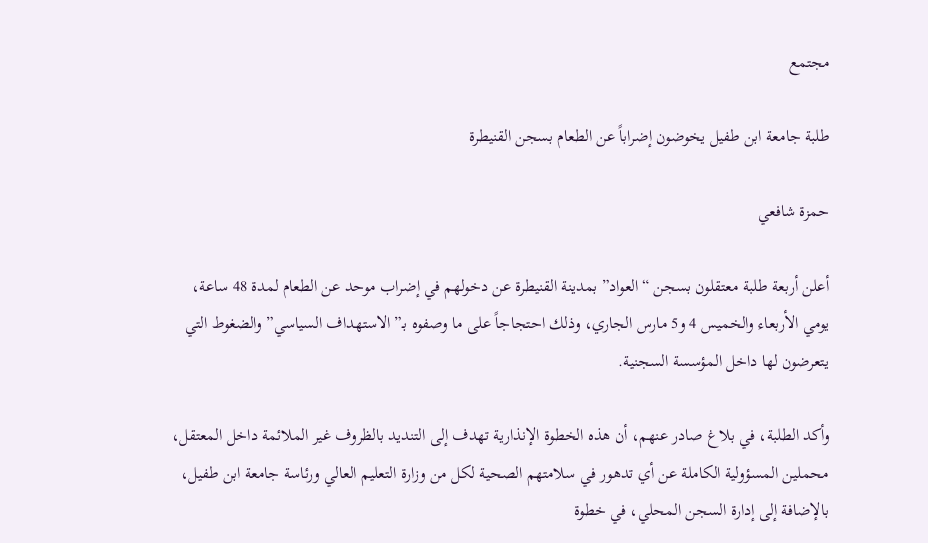مجتمع

طلبة جامعة ابن طفيل يخوضون إضراباً عن الطعام بسجن القنيطرة

حمزة شافعي

أعلن أربعة طلبة معتقلون بسجن “العواد” بمدينة القنيطرة عن دخولهم في إضراب موحد عن الطعام لمدة 48 ساعة، يومي الأربعاء والخميس 4 و5 مارس الجاري، وذلك احتجاجاً على ما وصفوه بـ”الاستهداف السياسي” والضغوط التي يتعرضون لها داخل المؤسسة السجنية.

وأكد الطلبة، في بلاغ صادر عنهم، أن هذه الخطوة الإنذارية تهدف إلى التنديد بالظروف غير الملائمة داخل المعتقل، محملين المسؤولية الكاملة عن أي تدهور في سلامتهم الصحية لكل من وزارة التعليم العالي ورئاسة جامعة ابن طفيل، بالإضافة إلى إدارة السجن المحلي، في خطوة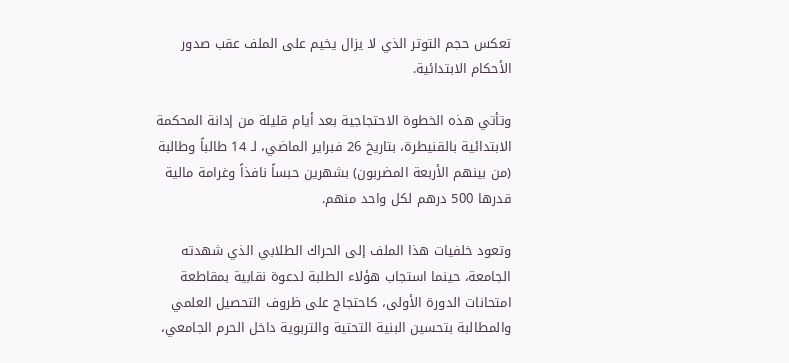تعكس حجم التوتر الذي لا يزال يخيم على الملف عقب صدور الأحكام الابتدائية.

وتأتي هذه الخطوة الاحتجاجية بعد أيام قليلة من إدانة المحكمة الابتدائية بالقنيطرة، بتاريخ 26 فبراير الماضي، لـ 14 طالباً وطالبة (من بينهم الأربعة المضربون) بشهرين حبساً نافذاً وغرامة مالية قدرها 500 درهم لكل واحد منهم.

وتعود خلفيات هذا الملف إلى الحراك الطلابي الذي شهدته الجامعة، حينما استجاب هؤلاء الطلبة لدعوة نقابية بمقاطعة امتحانات الدورة الأولى، كاحتجاج على ظروف التحصيل العلمي والمطالبة بتحسين البنية التحتية والتربوية داخل الحرم الجامعي،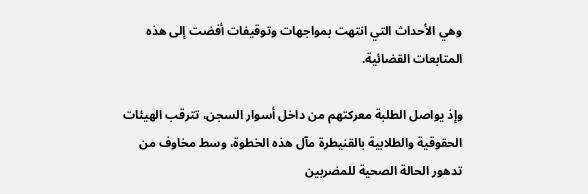وهي الأحداث التي انتهت بمواجهات وتوقيفات أفضت إلى هذه المتابعات القضائية.

وإذ يواصل الطلبة معركتهم من داخل أسوار السجن، تترقب الهيئات الحقوقية والطلابية بالقنيطرة مآل هذه الخطوة، وسط مخاوف من تدهور الحالة الصحية للمضربين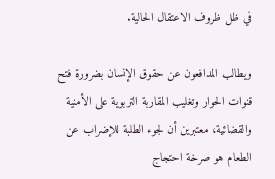في ظل ظروف الاعتقال الحالية.

ويطالب المدافعون عن حقوق الإنسان بضرورة فتح قنوات الحوار وتغليب المقاربة التربوية على الأمنية والقضائية، معتبرين أن لجوء الطلبة للإضراب عن الطعام هو صرخة احتجاج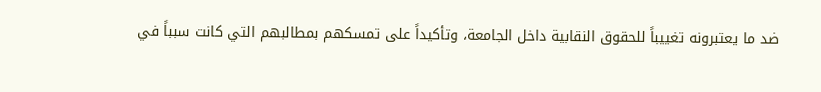ضد ما يعتبرونه تغييباً للحقوق النقابية داخل الجامعة، وتأكيداً على تمسكهم بمطالبهم التي كانت سبباً في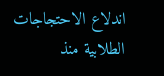اندلاع الاحتجاجات الطلابية منذ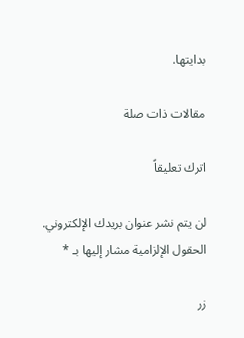بدايتها.

مقالات ذات صلة

اترك تعليقاً

لن يتم نشر عنوان بريدك الإلكتروني. الحقول الإلزامية مشار إليها بـ *

زر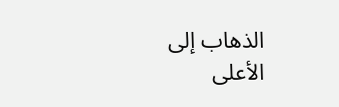الذهاب إلى الأعلى